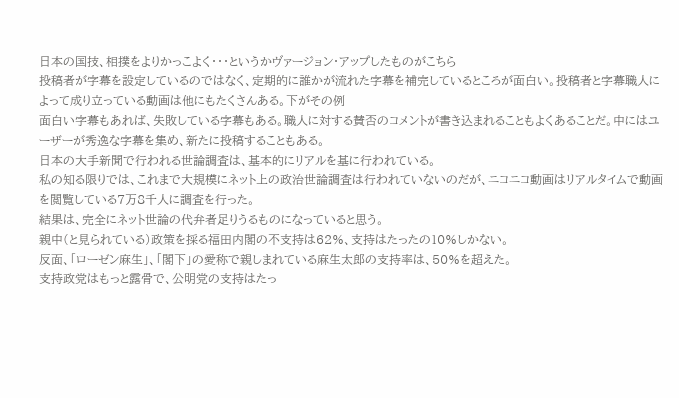日本の国技、相撲をよりかっこよく・・・というかヴァージョン・アップしたものがこちら
投稿者が字幕を設定しているのではなく、定期的に誰かが流れた字幕を補完しているところが面白い。投稿者と字幕職人によって成り立っている動画は他にもたくさんある。下がその例
面白い字幕もあれば、失敗している字幕もある。職人に対する賛否のコメントが書き込まれることもよくあることだ。中にはユーザーが秀逸な字幕を集め、新たに投稿することもある。
日本の大手新聞で行われる世論調査は、基本的にリアルを基に行われている。
私の知る限りでは、これまで大規模にネット上の政治世論調査は行われていないのだが、ニコニコ動画はリアルタイムで動画を閲覧している7万8千人に調査を行った。
結果は、完全にネット世論の代弁者足りうるものになっていると思う。
親中(と見られている)政策を採る福田内閣の不支持は62%、支持はたったの10%しかない。
反面、「ローゼン麻生」、「閣下」の愛称で親しまれている麻生太郎の支持率は、50%を超えた。
支持政党はもっと露骨で、公明党の支持はたっ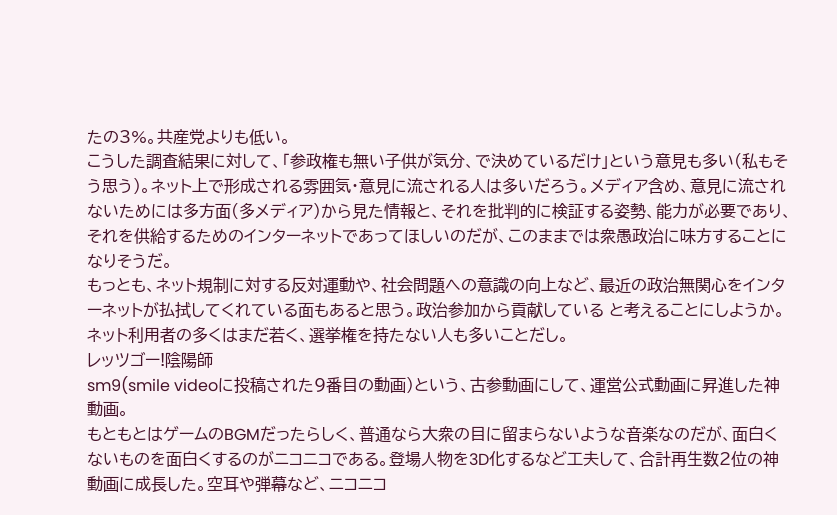たの3%。共産党よりも低い。
こうした調査結果に対して、「参政権も無い子供が気分、で決めているだけ」という意見も多い(私もそう思う)。ネット上で形成される雰囲気・意見に流される人は多いだろう。メディア含め、意見に流されないためには多方面(多メディア)から見た情報と、それを批判的に検証する姿勢、能力が必要であり、それを供給するためのインターネットであってほしいのだが、このままでは衆愚政治に味方することになりそうだ。
もっとも、ネット規制に対する反対運動や、社会問題への意識の向上など、最近の政治無関心をインターネットが払拭してくれている面もあると思う。政治参加から貢献している と考えることにしようか。ネット利用者の多くはまだ若く、選挙権を持たない人も多いことだし。
レッツゴー!陰陽師
sm9(smile videoに投稿された9番目の動画)という、古参動画にして、運営公式動画に昇進した神動画。
もともとはゲームのBGMだったらしく、普通なら大衆の目に留まらないような音楽なのだが、面白くないものを面白くするのがニコニコである。登場人物を3D化するなど工夫して、合計再生数2位の神動画に成長した。空耳や弾幕など、ニコニコ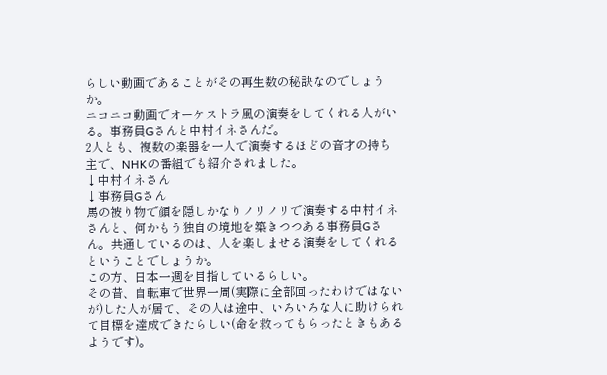らしい動画であることがその再生数の秘訣なのでしょうか。
ニコニコ動画でオーケストラ風の演奏をしてくれる人がいる。事務員Gさんと中村イネさんだ。
2人とも、複数の楽器を一人で演奏するほどの音才の持ち主で、NHKの番組でも紹介されました。
↓中村イネさん
↓事務員Gさん
馬の被り物で顔を隠しかなりノリノリで演奏する中村イネさんと、何かもう独自の境地を築きつつある事務員Gさん。共通しているのは、人を楽しませる演奏をしてくれるということでしょうか。
この方、日本一週を目指しているらしい。
その昔、自転車で世界一周(実際に全部回ったわけではないが)した人が居て、その人は途中、いろいろな人に助けられて目標を達成できたらしい(命を救ってもらったときもあるようです)。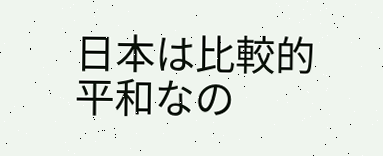日本は比較的平和なの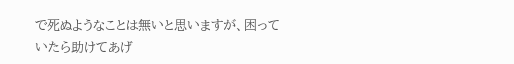で死ぬようなことは無いと思いますが、困っていたら助けてあげ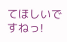てほしいですねっ!